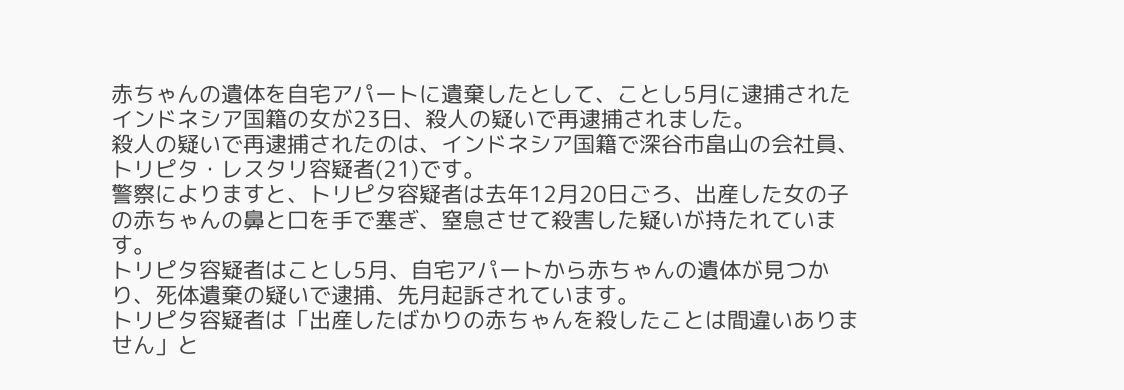赤ちゃんの遺体を自宅アパートに遺棄したとして、ことし5月に逮捕されたインドネシア国籍の女が23日、殺人の疑いで再逮捕されました。
殺人の疑いで再逮捕されたのは、インドネシア国籍で深谷市畠山の会社員、トリピタ・レスタリ容疑者(21)です。
警察によりますと、トリピタ容疑者は去年12月20日ごろ、出産した女の子の赤ちゃんの鼻と口を手で塞ぎ、窒息させて殺害した疑いが持たれています。
トリピタ容疑者はことし5月、自宅アパートから赤ちゃんの遺体が見つかり、死体遺棄の疑いで逮捕、先月起訴されています。
トリピタ容疑者は「出産したばかりの赤ちゃんを殺したことは間違いありません」と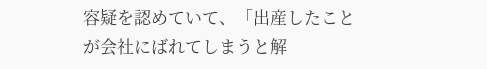容疑を認めていて、「出産したことが会社にばれてしまうと解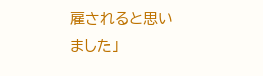雇されると思いました」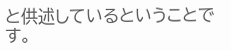と供述しているということです。